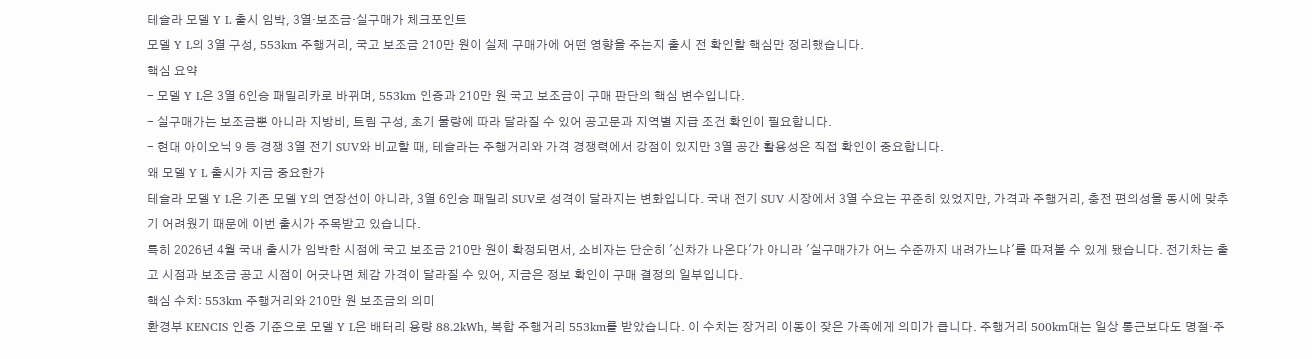테슬라 모델 Y L 출시 임박, 3열·보조금·실구매가 체크포인트
모델 Y L의 3열 구성, 553km 주행거리, 국고 보조금 210만 원이 실제 구매가에 어떤 영향을 주는지 출시 전 확인할 핵심만 정리했습니다.
핵심 요약
- 모델 Y L은 3열 6인승 패밀리카로 바뀌며, 553km 인증과 210만 원 국고 보조금이 구매 판단의 핵심 변수입니다.
- 실구매가는 보조금뿐 아니라 지방비, 트림 구성, 초기 물량에 따라 달라질 수 있어 공고문과 지역별 지급 조건 확인이 필요합니다.
- 현대 아이오닉 9 등 경쟁 3열 전기 SUV와 비교할 때, 테슬라는 주행거리와 가격 경쟁력에서 강점이 있지만 3열 공간 활용성은 직접 확인이 중요합니다.
왜 모델 Y L 출시가 지금 중요한가
테슬라 모델 Y L은 기존 모델 Y의 연장선이 아니라, 3열 6인승 패밀리 SUV로 성격이 달라지는 변화입니다. 국내 전기 SUV 시장에서 3열 수요는 꾸준히 있었지만, 가격과 주행거리, 충전 편의성을 동시에 맞추기 어려웠기 때문에 이번 출시가 주목받고 있습니다.
특히 2026년 4월 국내 출시가 임박한 시점에 국고 보조금 210만 원이 확정되면서, 소비자는 단순히 '신차가 나온다'가 아니라 '실구매가가 어느 수준까지 내려가느냐'를 따져볼 수 있게 됐습니다. 전기차는 출고 시점과 보조금 공고 시점이 어긋나면 체감 가격이 달라질 수 있어, 지금은 정보 확인이 구매 결정의 일부입니다.
핵심 수치: 553km 주행거리와 210만 원 보조금의 의미
환경부 KENCIS 인증 기준으로 모델 Y L은 배터리 용량 88.2kWh, 복합 주행거리 553km를 받았습니다. 이 수치는 장거리 이동이 잦은 가족에게 의미가 큽니다. 주행거리 500km대는 일상 통근보다도 명절·주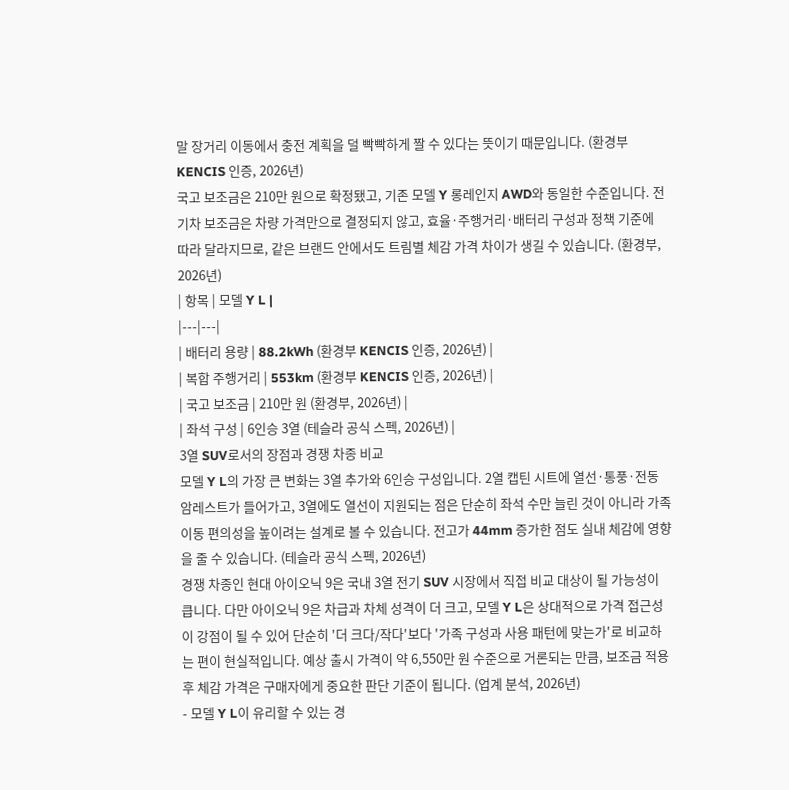말 장거리 이동에서 충전 계획을 덜 빡빡하게 짤 수 있다는 뜻이기 때문입니다. (환경부 KENCIS 인증, 2026년)
국고 보조금은 210만 원으로 확정됐고, 기존 모델 Y 롱레인지 AWD와 동일한 수준입니다. 전기차 보조금은 차량 가격만으로 결정되지 않고, 효율·주행거리·배터리 구성과 정책 기준에 따라 달라지므로, 같은 브랜드 안에서도 트림별 체감 가격 차이가 생길 수 있습니다. (환경부, 2026년)
| 항목 | 모델 Y L |
|---|---|
| 배터리 용량 | 88.2kWh (환경부 KENCIS 인증, 2026년) |
| 복합 주행거리 | 553km (환경부 KENCIS 인증, 2026년) |
| 국고 보조금 | 210만 원 (환경부, 2026년) |
| 좌석 구성 | 6인승 3열 (테슬라 공식 스펙, 2026년) |
3열 SUV로서의 장점과 경쟁 차종 비교
모델 Y L의 가장 큰 변화는 3열 추가와 6인승 구성입니다. 2열 캡틴 시트에 열선·통풍·전동 암레스트가 들어가고, 3열에도 열선이 지원되는 점은 단순히 좌석 수만 늘린 것이 아니라 가족 이동 편의성을 높이려는 설계로 볼 수 있습니다. 전고가 44mm 증가한 점도 실내 체감에 영향을 줄 수 있습니다. (테슬라 공식 스펙, 2026년)
경쟁 차종인 현대 아이오닉 9은 국내 3열 전기 SUV 시장에서 직접 비교 대상이 될 가능성이 큽니다. 다만 아이오닉 9은 차급과 차체 성격이 더 크고, 모델 Y L은 상대적으로 가격 접근성이 강점이 될 수 있어 단순히 '더 크다/작다'보다 '가족 구성과 사용 패턴에 맞는가'로 비교하는 편이 현실적입니다. 예상 출시 가격이 약 6,550만 원 수준으로 거론되는 만큼, 보조금 적용 후 체감 가격은 구매자에게 중요한 판단 기준이 됩니다. (업계 분석, 2026년)
- 모델 Y L이 유리할 수 있는 경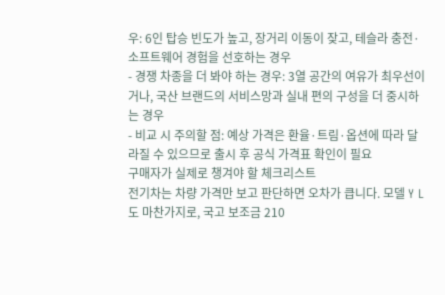우: 6인 탑승 빈도가 높고, 장거리 이동이 잦고, 테슬라 충전·소프트웨어 경험을 선호하는 경우
- 경쟁 차종을 더 봐야 하는 경우: 3열 공간의 여유가 최우선이거나, 국산 브랜드의 서비스망과 실내 편의 구성을 더 중시하는 경우
- 비교 시 주의할 점: 예상 가격은 환율·트림·옵션에 따라 달라질 수 있으므로 출시 후 공식 가격표 확인이 필요
구매자가 실제로 챙겨야 할 체크리스트
전기차는 차량 가격만 보고 판단하면 오차가 큽니다. 모델 Y L도 마찬가지로, 국고 보조금 210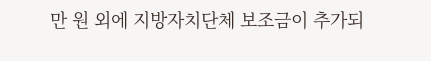만 원 외에 지방자치단체 보조금이 추가되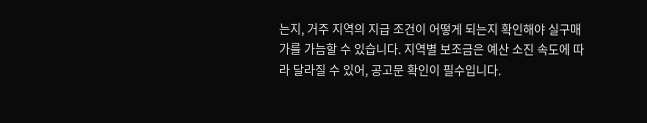는지, 거주 지역의 지급 조건이 어떻게 되는지 확인해야 실구매가를 가늠할 수 있습니다. 지역별 보조금은 예산 소진 속도에 따라 달라질 수 있어, 공고문 확인이 필수입니다.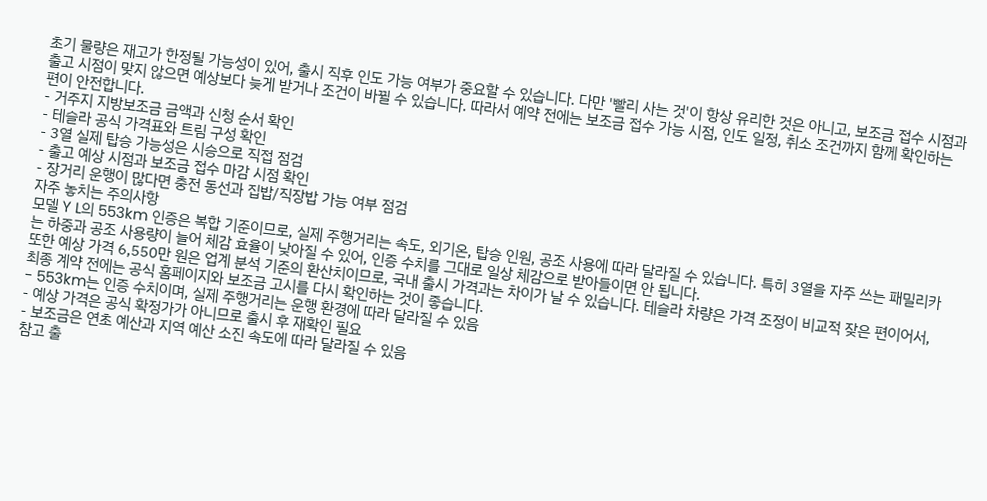초기 물량은 재고가 한정될 가능성이 있어, 출시 직후 인도 가능 여부가 중요할 수 있습니다. 다만 '빨리 사는 것'이 항상 유리한 것은 아니고, 보조금 접수 시점과 출고 시점이 맞지 않으면 예상보다 늦게 받거나 조건이 바뀔 수 있습니다. 따라서 예약 전에는 보조금 접수 가능 시점, 인도 일정, 취소 조건까지 함께 확인하는 편이 안전합니다.
- 거주지 지방보조금 금액과 신청 순서 확인
- 테슬라 공식 가격표와 트림 구성 확인
- 3열 실제 탑승 가능성은 시승으로 직접 점검
- 출고 예상 시점과 보조금 접수 마감 시점 확인
- 장거리 운행이 많다면 충전 동선과 집밥/직장밥 가능 여부 점검
자주 놓치는 주의사항
모델 Y L의 553km 인증은 복합 기준이므로, 실제 주행거리는 속도, 외기온, 탑승 인원, 공조 사용에 따라 달라질 수 있습니다. 특히 3열을 자주 쓰는 패밀리카는 하중과 공조 사용량이 늘어 체감 효율이 낮아질 수 있어, 인증 수치를 그대로 일상 체감으로 받아들이면 안 됩니다.
또한 예상 가격 6,550만 원은 업계 분석 기준의 환산치이므로, 국내 출시 가격과는 차이가 날 수 있습니다. 테슬라 차량은 가격 조정이 비교적 잦은 편이어서, 최종 계약 전에는 공식 홈페이지와 보조금 고시를 다시 확인하는 것이 좋습니다.
- 553km는 인증 수치이며, 실제 주행거리는 운행 환경에 따라 달라질 수 있음
- 예상 가격은 공식 확정가가 아니므로 출시 후 재확인 필요
- 보조금은 연초 예산과 지역 예산 소진 속도에 따라 달라질 수 있음
참고 출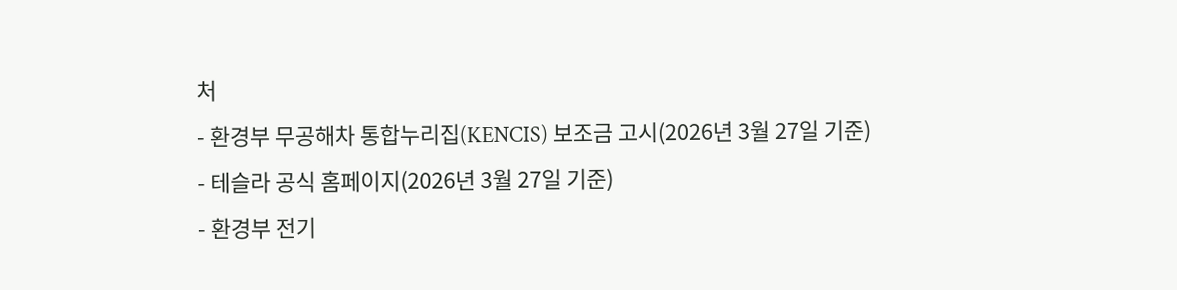처
- 환경부 무공해차 통합누리집(KENCIS) 보조금 고시(2026년 3월 27일 기준)
- 테슬라 공식 홈페이지(2026년 3월 27일 기준)
- 환경부 전기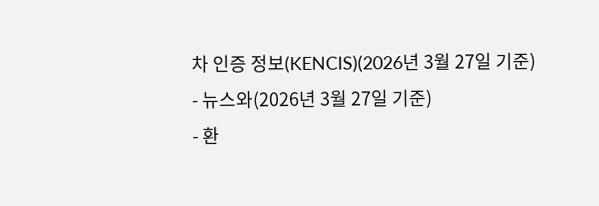차 인증 정보(KENCIS)(2026년 3월 27일 기준)
- 뉴스와(2026년 3월 27일 기준)
- 환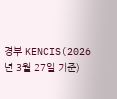경부 KENCIS(2026년 3월 27일 기준)